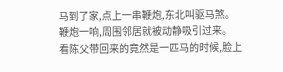马到了家,点上一串鞭炮,东北叫驱马煞。
鞭炮一响,周围邻居就被动静吸引过来。
看陈父带回来的竟然是一匹马的时候,脸上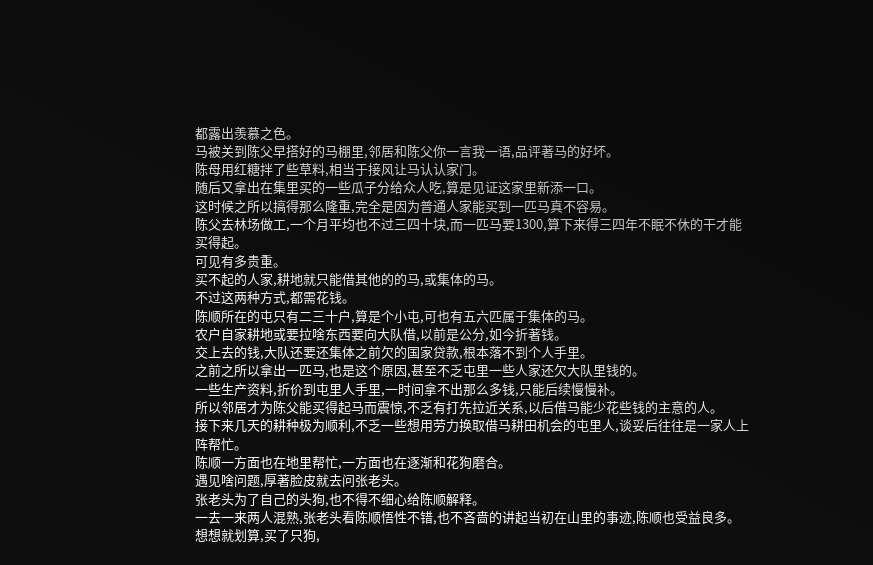都露出羡慕之色。
马被关到陈父早搭好的马棚里,邻居和陈父你一言我一语,品评著马的好坏。
陈母用红糖拌了些草料,相当于接风让马认认家门。
随后又拿出在集里买的一些瓜子分给众人吃,算是见证这家里新添一口。
这时候之所以搞得那么隆重,完全是因为普通人家能买到一匹马真不容易。
陈父去林场做工,一个月平均也不过三四十块,而一匹马要1300,算下来得三四年不眠不休的干才能买得起。
可见有多贵重。
买不起的人家,耕地就只能借其他的的马,或集体的马。
不过这两种方式,都需花钱。
陈顺所在的屯只有二三十户,算是个小屯,可也有五六匹属于集体的马。
农户自家耕地或要拉啥东西要向大队借,以前是公分,如今折著钱。
交上去的钱,大队还要还集体之前欠的国家贷款,根本落不到个人手里。
之前之所以拿出一匹马,也是这个原因,甚至不乏屯里一些人家还欠大队里钱的。
一些生产资料,折价到屯里人手里,一时间拿不出那么多钱,只能后续慢慢补。
所以邻居才为陈父能买得起马而震惊,不乏有打先拉近关系,以后借马能少花些钱的主意的人。
接下来几天的耕种极为顺利,不乏一些想用劳力换取借马耕田机会的屯里人,谈妥后往往是一家人上阵帮忙。
陈顺一方面也在地里帮忙,一方面也在逐渐和花狗磨合。
遇见啥问题,厚著脸皮就去问张老头。
张老头为了自己的头狗,也不得不细心给陈顺解释。
一去一来两人混熟,张老头看陈顺悟性不错,也不吝啬的讲起当初在山里的事迹,陈顺也受益良多。
想想就划算,买了只狗,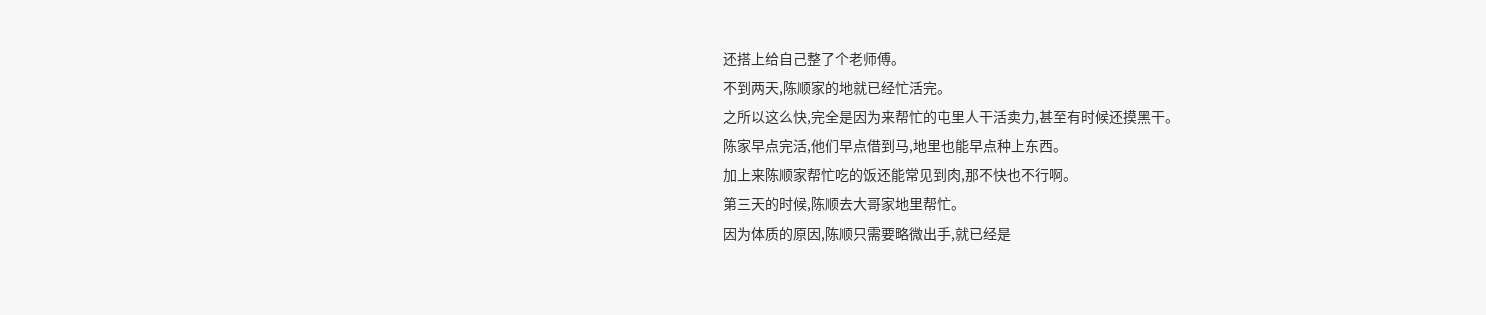还搭上给自己整了个老师傅。
不到两天,陈顺家的地就已经忙活完。
之所以这么快,完全是因为来帮忙的屯里人干活卖力,甚至有时候还摸黑干。
陈家早点完活,他们早点借到马,地里也能早点种上东西。
加上来陈顺家帮忙吃的饭还能常见到肉,那不快也不行啊。
第三天的时候,陈顺去大哥家地里帮忙。
因为体质的原因,陈顺只需要略微出手,就已经是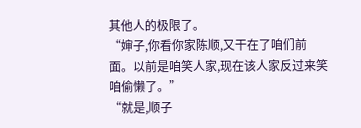其他人的极限了。
“婶子,你看你家陈顺,又干在了咱们前面。以前是咱笑人家,现在该人家反过来笑咱偷懒了。”
“就是,顺子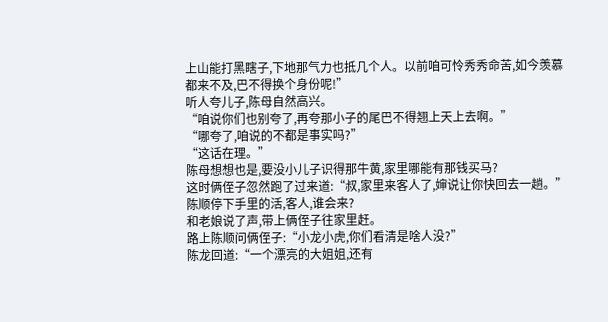上山能打黑瞎子,下地那气力也抵几个人。以前咱可怜秀秀命苦,如今羡慕都来不及,巴不得换个身份呢!”
听人夸儿子,陈母自然高兴。
“咱说你们也别夸了,再夸那小子的尾巴不得翘上天上去啊。”
“哪夸了,咱说的不都是事实吗?”
“这话在理。”
陈母想想也是,要没小儿子识得那牛黄,家里哪能有那钱买马?
这时俩侄子忽然跑了过来道:“叔,家里来客人了,婶说让你快回去一趟。”
陈顺停下手里的活,客人,谁会来?
和老娘说了声,带上俩侄子往家里赶。
路上陈顺问俩侄子:“小龙小虎,你们看清是啥人没?”
陈龙回道:“一个漂亮的大姐姐,还有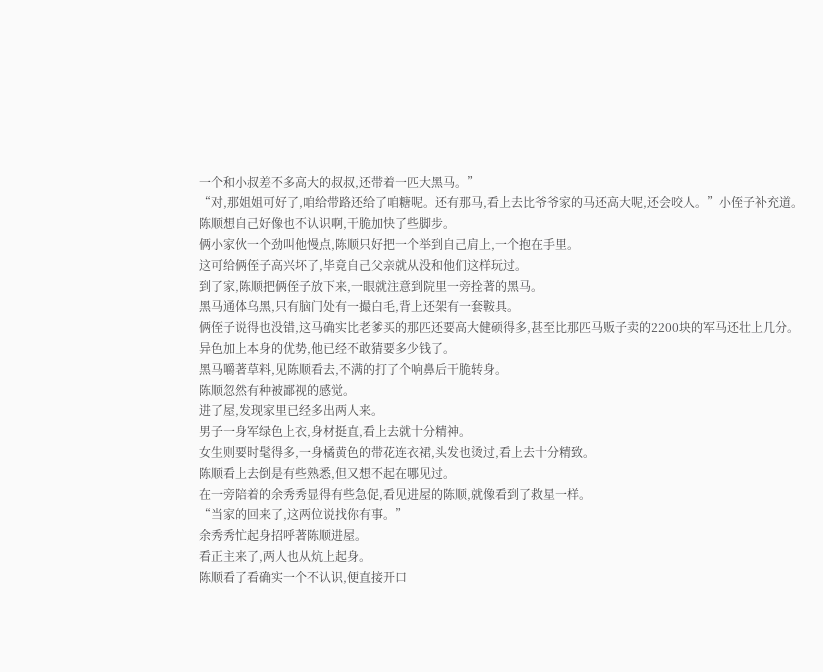一个和小叔差不多高大的叔叔,还带着一匹大黑马。”
“对,那姐姐可好了,咱给带路还给了咱糖呢。还有那马,看上去比爷爷家的马还高大呢,还会咬人。”小侄子补充道。
陈顺想自己好像也不认识啊,干脆加快了些脚步。
俩小家伙一个劲叫他慢点,陈顺只好把一个举到自己肩上,一个抱在手里。
这可给俩侄子高兴坏了,毕竟自己父亲就从没和他们这样玩过。
到了家,陈顺把俩侄子放下来,一眼就注意到院里一旁拴著的黑马。
黑马通体乌黑,只有脑门处有一撮白毛,背上还架有一套鞍具。
俩侄子说得也没错,这马确实比老爹买的那匹还要高大健硕得多,甚至比那匹马贩子卖的2200块的军马还壮上几分。
异色加上本身的优势,他已经不敢猜要多少钱了。
黑马嚼著草料,见陈顺看去,不满的打了个响鼻后干脆转身。
陈顺忽然有种被鄙视的感觉。
进了屋,发现家里已经多出两人来。
男子一身军绿色上衣,身材挺直,看上去就十分精神。
女生则要时髦得多,一身橘黄色的带花连衣裙,头发也烫过,看上去十分精致。
陈顺看上去倒是有些熟悉,但又想不起在哪见过。
在一旁陪着的余秀秀显得有些急促,看见进屋的陈顺,就像看到了救星一样。
“当家的回来了,这两位说找你有事。”
余秀秀忙起身招呼著陈顺进屋。
看正主来了,两人也从炕上起身。
陈顺看了看确实一个不认识,便直接开口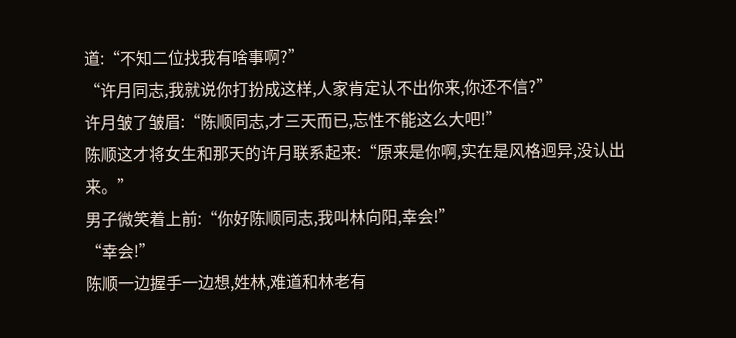道:“不知二位找我有啥事啊?”
“许月同志,我就说你打扮成这样,人家肯定认不出你来,你还不信?”
许月皱了皱眉:“陈顺同志,才三天而已,忘性不能这么大吧!”
陈顺这才将女生和那天的许月联系起来:“原来是你啊,实在是风格迥异,没认出来。”
男子微笑着上前:“你好陈顺同志,我叫林向阳,幸会!”
“幸会!”
陈顺一边握手一边想,姓林,难道和林老有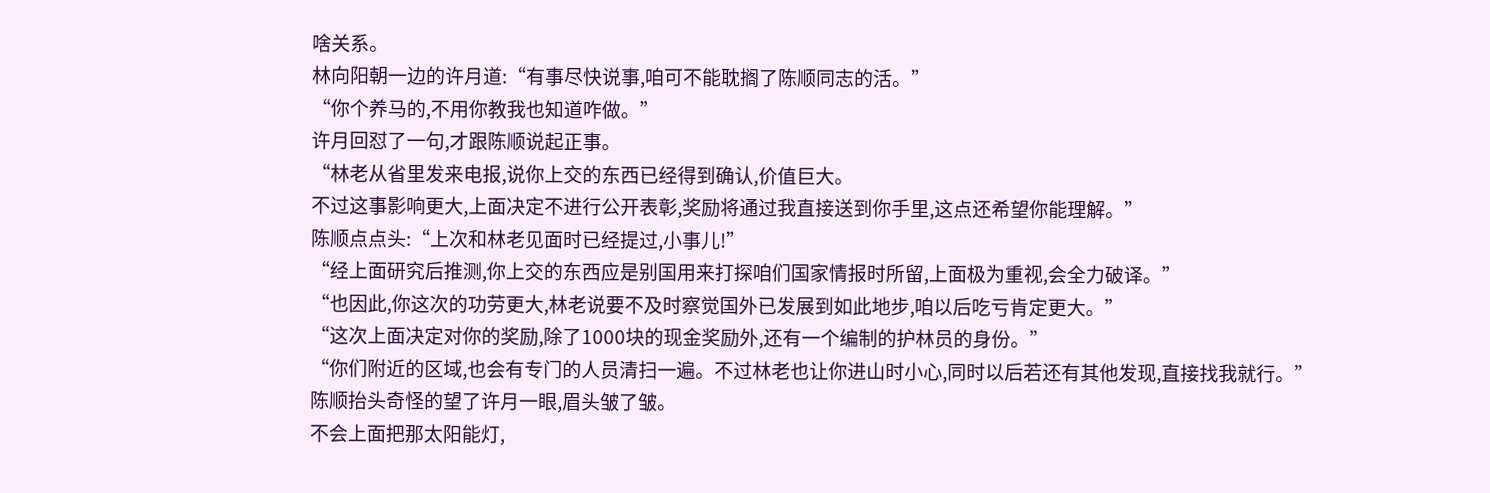啥关系。
林向阳朝一边的许月道:“有事尽快说事,咱可不能耽搁了陈顺同志的活。”
“你个养马的,不用你教我也知道咋做。”
许月回怼了一句,才跟陈顺说起正事。
“林老从省里发来电报,说你上交的东西已经得到确认,价值巨大。
不过这事影响更大,上面决定不进行公开表彰,奖励将通过我直接送到你手里,这点还希望你能理解。”
陈顺点点头:“上次和林老见面时已经提过,小事儿!”
“经上面研究后推测,你上交的东西应是别国用来打探咱们国家情报时所留,上面极为重视,会全力破译。”
“也因此,你这次的功劳更大,林老说要不及时察觉国外已发展到如此地步,咱以后吃亏肯定更大。”
“这次上面决定对你的奖励,除了1000块的现金奖励外,还有一个编制的护林员的身份。”
“你们附近的区域,也会有专门的人员清扫一遍。不过林老也让你进山时小心,同时以后若还有其他发现,直接找我就行。”
陈顺抬头奇怪的望了许月一眼,眉头皱了皱。
不会上面把那太阳能灯,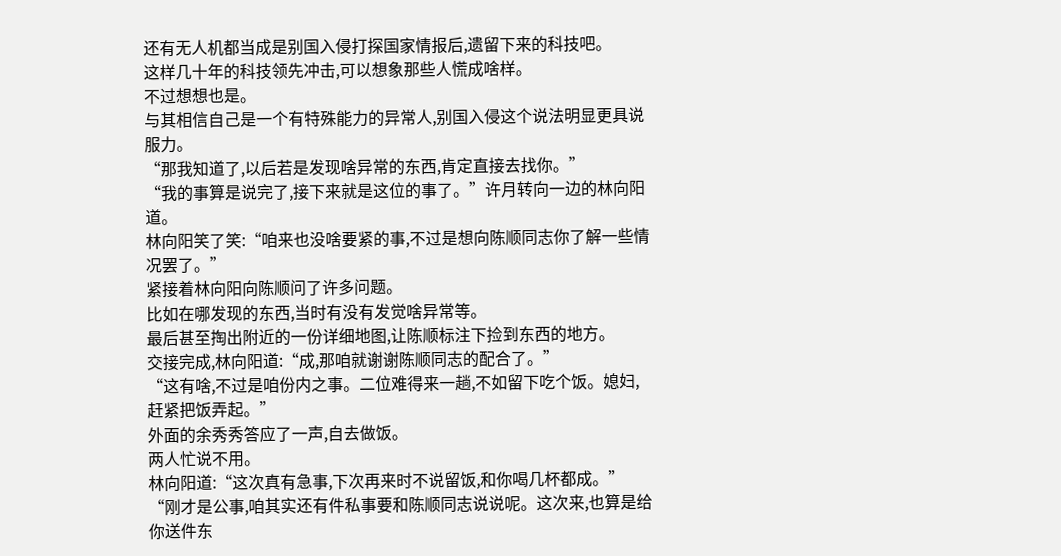还有无人机都当成是别国入侵打探国家情报后,遗留下来的科技吧。
这样几十年的科技领先冲击,可以想象那些人慌成啥样。
不过想想也是。
与其相信自己是一个有特殊能力的异常人,别国入侵这个说法明显更具说服力。
“那我知道了,以后若是发现啥异常的东西,肯定直接去找你。”
“我的事算是说完了,接下来就是这位的事了。”许月转向一边的林向阳道。
林向阳笑了笑:“咱来也没啥要紧的事,不过是想向陈顺同志你了解一些情况罢了。”
紧接着林向阳向陈顺问了许多问题。
比如在哪发现的东西,当时有没有发觉啥异常等。
最后甚至掏出附近的一份详细地图,让陈顺标注下捡到东西的地方。
交接完成,林向阳道:“成,那咱就谢谢陈顺同志的配合了。”
“这有啥,不过是咱份内之事。二位难得来一趟,不如留下吃个饭。媳妇,赶紧把饭弄起。”
外面的余秀秀答应了一声,自去做饭。
两人忙说不用。
林向阳道:“这次真有急事,下次再来时不说留饭,和你喝几杯都成。”
“刚才是公事,咱其实还有件私事要和陈顺同志说说呢。这次来,也算是给你送件东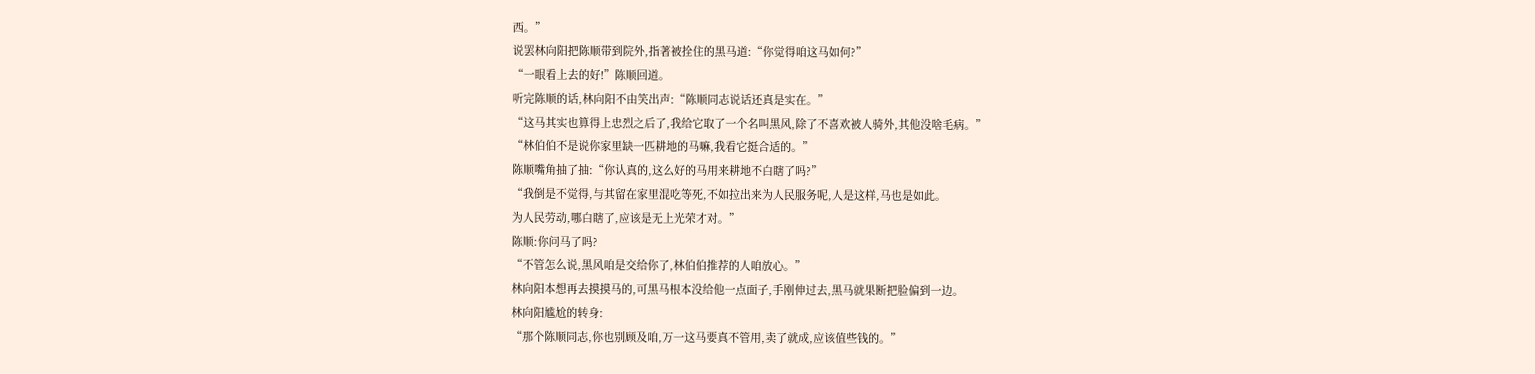西。”
说罢林向阳把陈顺带到院外,指著被拴住的黑马道:“你觉得咱这马如何?”
“一眼看上去的好!”陈顺回道。
听完陈顺的话,林向阳不由笑出声:“陈顺同志说话还真是实在。”
“这马其实也算得上忠烈之后了,我给它取了一个名叫黑风,除了不喜欢被人骑外,其他没啥毛病。”
“林伯伯不是说你家里缺一匹耕地的马嘛,我看它挺合适的。”
陈顺嘴角抽了抽:“你认真的,这么好的马用来耕地不白瞎了吗?”
“我倒是不觉得,与其留在家里混吃等死,不如拉出来为人民服务呢,人是这样,马也是如此。
为人民劳动,哪白瞎了,应该是无上光荣才对。”
陈顺:你问马了吗?
“不管怎么说,黑风咱是交给你了,林伯伯推荐的人咱放心。”
林向阳本想再去摸摸马的,可黑马根本没给他一点面子,手刚伸过去,黑马就果断把脸偏到一边。
林向阳尴尬的转身:
“那个陈顺同志,你也别顾及咱,万一这马要真不管用,卖了就成,应该值些钱的。”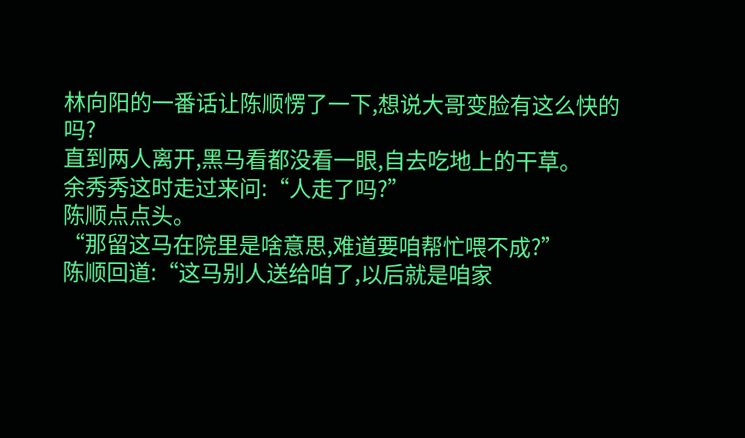林向阳的一番话让陈顺愣了一下,想说大哥变脸有这么快的吗?
直到两人离开,黑马看都没看一眼,自去吃地上的干草。
余秀秀这时走过来问:“人走了吗?”
陈顺点点头。
“那留这马在院里是啥意思,难道要咱帮忙喂不成?”
陈顺回道:“这马别人送给咱了,以后就是咱家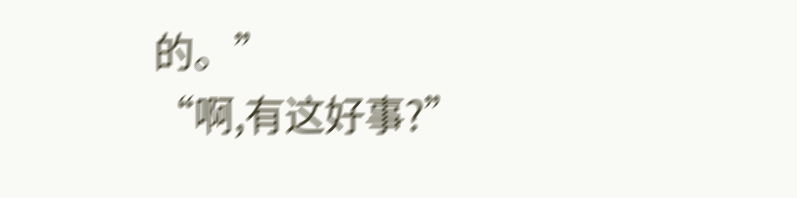的。”
“啊,有这好事?”